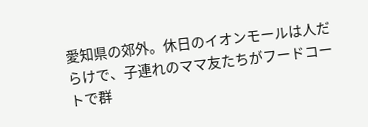愛知県の郊外。休日のイオンモールは人だらけで、子連れのママ友たちがフードコートで群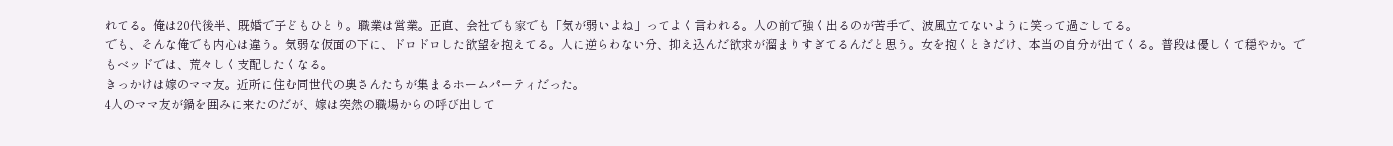れてる。俺は20代後半、既婚で子どもひとり。職業は営業。正直、会社でも家でも「気が弱いよね」ってよく言われる。人の前で強く出るのが苦手で、波風立てないように笑って過ごしてる。
でも、そんな俺でも内心は違う。気弱な仮面の下に、ドロドロした欲望を抱えてる。人に逆らわない分、抑え込んだ欲求が溜まりすぎてるんだと思う。女を抱くときだけ、本当の自分が出てくる。普段は優しくて穏やか。でもベッドでは、荒々しく支配したくなる。
きっかけは嫁のママ友。近所に住む同世代の奥さんたちが集まるホームパーティだった。
4人のママ友が鍋を囲みに来たのだが、嫁は突然の職場からの呼び出して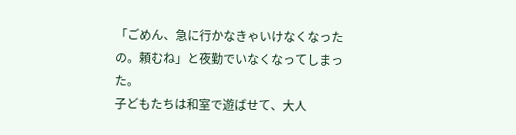「ごめん、急に行かなきゃいけなくなったの。頼むね」と夜勤でいなくなってしまった。
子どもたちは和室で遊ばせて、大人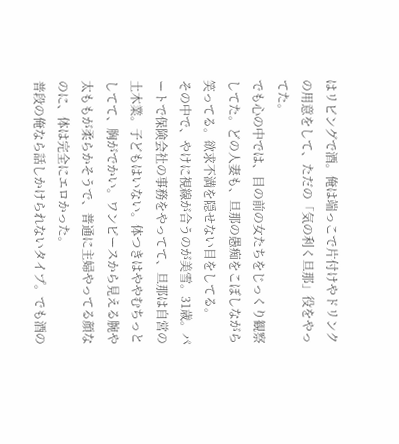はリビングで酒。俺は端っこで片付けやドリンクの用意をして、ただの「気の利く旦那」役をやってた。
でも心の中では、目の前の女たちをじっくり観察してた。どの人妻も、旦那の愚痴をこぼしながら笑ってる。欲求不満を隠せない目をしてる。
その中で、やけに視線が合うのが美雪。31歳。パートで保険会社の事務をやってて、旦那は自営の土木業。子どもはいない。体つきはややむちっとしてて、胸がでかい。ワンピースから見える腕や太ももが柔らかそうで、普通に主婦やってる顔なのに、体は完全にエロかった。
普段の俺なら話しかけられないタイプ。でも酒の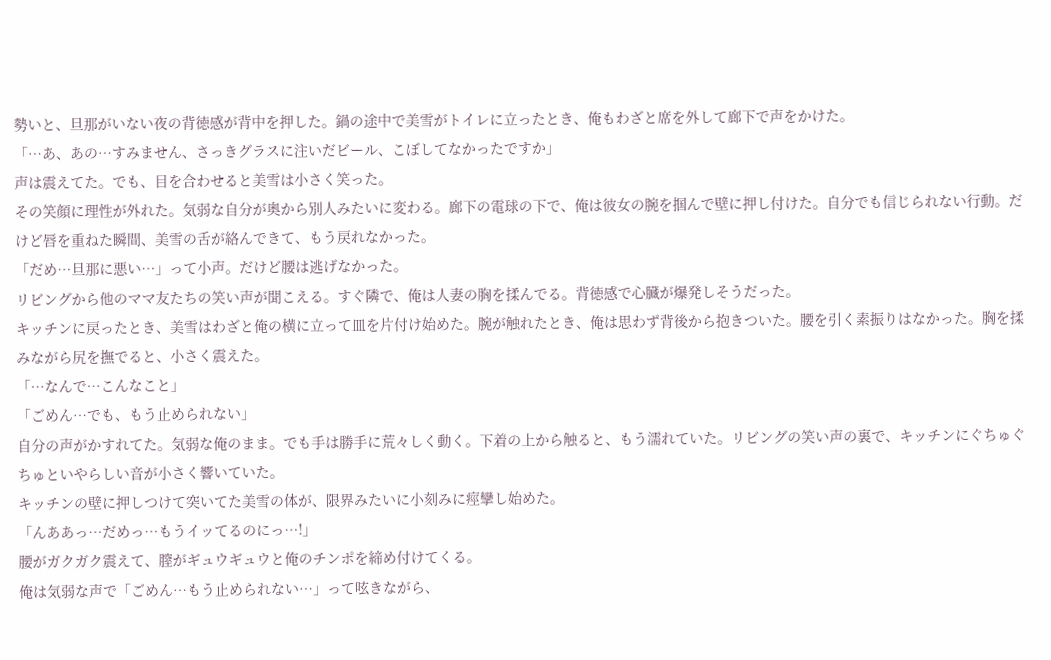勢いと、旦那がいない夜の背徳感が背中を押した。鍋の途中で美雪がトイレに立ったとき、俺もわざと席を外して廊下で声をかけた。
「…あ、あの…すみません、さっきグラスに注いだビール、こぼしてなかったですか」
声は震えてた。でも、目を合わせると美雪は小さく笑った。
その笑顔に理性が外れた。気弱な自分が奥から別人みたいに変わる。廊下の電球の下で、俺は彼女の腕を掴んで壁に押し付けた。自分でも信じられない行動。だけど唇を重ねた瞬間、美雪の舌が絡んできて、もう戻れなかった。
「だめ…旦那に悪い…」って小声。だけど腰は逃げなかった。
リビングから他のママ友たちの笑い声が聞こえる。すぐ隣で、俺は人妻の胸を揉んでる。背徳感で心臓が爆発しそうだった。
キッチンに戻ったとき、美雪はわざと俺の横に立って皿を片付け始めた。腕が触れたとき、俺は思わず背後から抱きついた。腰を引く素振りはなかった。胸を揉みながら尻を撫でると、小さく震えた。
「…なんで…こんなこと」
「ごめん…でも、もう止められない」
自分の声がかすれてた。気弱な俺のまま。でも手は勝手に荒々しく動く。下着の上から触ると、もう濡れていた。リビングの笑い声の裏で、キッチンにぐちゅぐちゅといやらしい音が小さく響いていた。
キッチンの壁に押しつけて突いてた美雪の体が、限界みたいに小刻みに痙攣し始めた。
「んああっ…だめっ…もうイッてるのにっ…!」
腰がガクガク震えて、膣がギュウギュウと俺のチンポを締め付けてくる。
俺は気弱な声で「ごめん…もう止められない…」って呟きながら、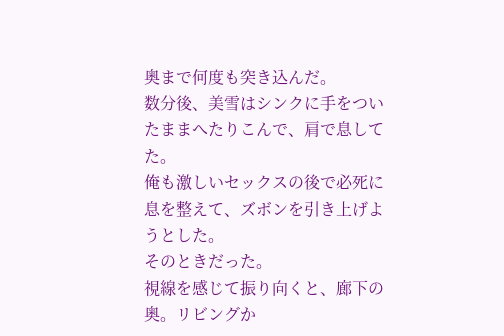奥まで何度も突き込んだ。
数分後、美雪はシンクに手をついたままへたりこんで、肩で息してた。
俺も激しいセックスの後で必死に息を整えて、ズボンを引き上げようとした。
そのときだった。
視線を感じて振り向くと、廊下の奥。リビングか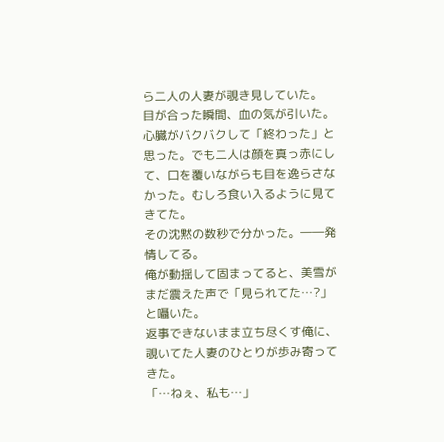ら二人の人妻が覗き見していた。
目が合った瞬間、血の気が引いた。心臓がバクバクして「終わった」と思った。でも二人は顔を真っ赤にして、口を覆いながらも目を逸らさなかった。むしろ食い入るように見てきてた。
その沈黙の数秒で分かった。――発情してる。
俺が動揺して固まってると、美雪がまだ震えた声で「見られてた…?」と囁いた。
返事できないまま立ち尽くす俺に、覗いてた人妻のひとりが歩み寄ってきた。
「…ねぇ、私も…」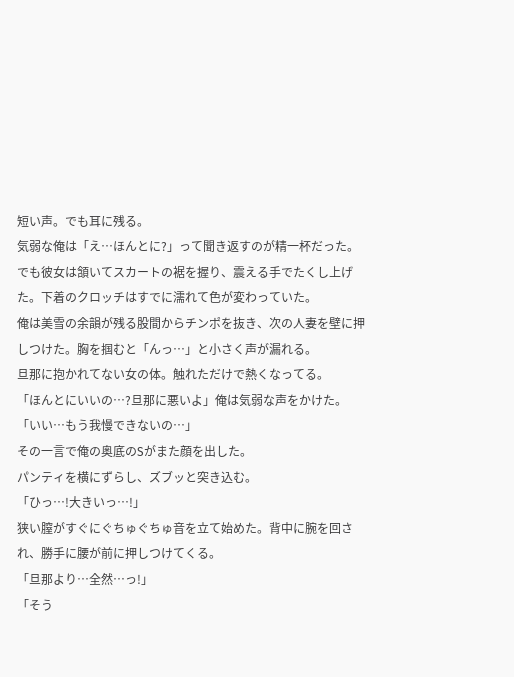短い声。でも耳に残る。
気弱な俺は「え…ほんとに?」って聞き返すのが精一杯だった。
でも彼女は頷いてスカートの裾を握り、震える手でたくし上げた。下着のクロッチはすでに濡れて色が変わっていた。
俺は美雪の余韻が残る股間からチンポを抜き、次の人妻を壁に押しつけた。胸を掴むと「んっ…」と小さく声が漏れる。
旦那に抱かれてない女の体。触れただけで熱くなってる。
「ほんとにいいの…?旦那に悪いよ」俺は気弱な声をかけた。
「いい…もう我慢できないの…」
その一言で俺の奥底のSがまた顔を出した。
パンティを横にずらし、ズブッと突き込む。
「ひっ…!大きいっ…!」
狭い膣がすぐにぐちゅぐちゅ音を立て始めた。背中に腕を回され、勝手に腰が前に押しつけてくる。
「旦那より…全然…っ!」
「そう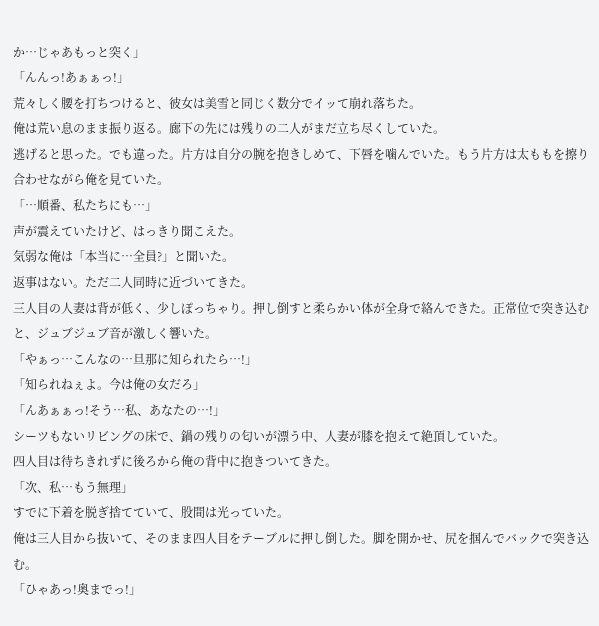か…じゃあもっと突く」
「んんっ!あぁぁっ!」
荒々しく腰を打ちつけると、彼女は美雪と同じく数分でイッて崩れ落ちた。
俺は荒い息のまま振り返る。廊下の先には残りの二人がまだ立ち尽くしていた。
逃げると思った。でも違った。片方は自分の腕を抱きしめて、下唇を噛んでいた。もう片方は太ももを擦り合わせながら俺を見ていた。
「…順番、私たちにも…」
声が震えていたけど、はっきり聞こえた。
気弱な俺は「本当に…全員?」と聞いた。
返事はない。ただ二人同時に近づいてきた。
三人目の人妻は背が低く、少しぽっちゃり。押し倒すと柔らかい体が全身で絡んできた。正常位で突き込むと、ジュブジュブ音が激しく響いた。
「やぁっ…こんなの…旦那に知られたら…!」
「知られねぇよ。今は俺の女だろ」
「んあぁぁっ!そう…私、あなたの…!」
シーツもないリビングの床で、鍋の残りの匂いが漂う中、人妻が膝を抱えて絶頂していた。
四人目は待ちきれずに後ろから俺の背中に抱きついてきた。
「次、私…もう無理」
すでに下着を脱ぎ捨てていて、股間は光っていた。
俺は三人目から抜いて、そのまま四人目をテーブルに押し倒した。脚を開かせ、尻を掴んでバックで突き込む。
「ひゃあっ!奥までっ!」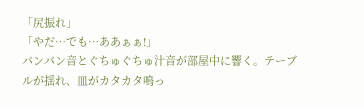「尻振れ」
「やだ…でも…ああぁぁ!」
パンパン音とぐちゅぐちゅ汁音が部屋中に響く。テーブルが揺れ、皿がカタカタ鳴っ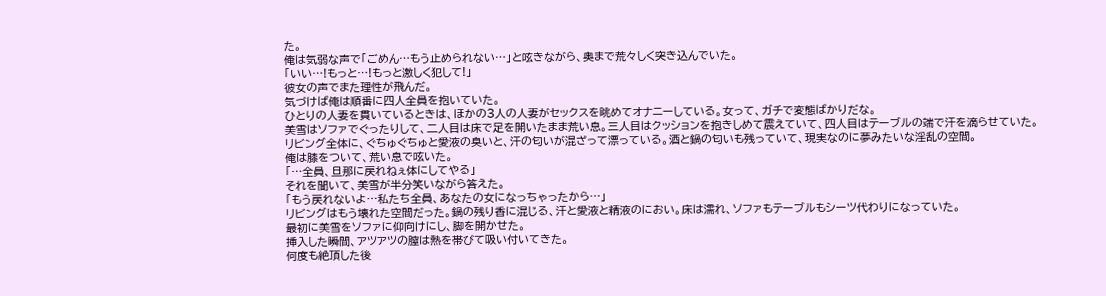た。
俺は気弱な声で「ごめん…もう止められない…」と呟きながら、奥まで荒々しく突き込んでいた。
「いい…!もっと…!もっと激しく犯して!」
彼女の声でまた理性が飛んだ。
気づけば俺は順番に四人全員を抱いていた。
ひとりの人妻を貫いているときは、ほかの3人の人妻がセックスを眺めてオナニーしている。女って、ガチで変態ばかりだな。
美雪はソファでぐったりして、二人目は床で足を開いたまま荒い息。三人目はクッションを抱きしめて震えていて、四人目はテーブルの端で汗を滴らせていた。
リビング全体に、ぐちゅぐちゅと愛液の臭いと、汗の匂いが混ざって漂っている。酒と鍋の匂いも残っていて、現実なのに夢みたいな淫乱の空間。
俺は膝をついて、荒い息で呟いた。
「…全員、旦那に戻れねぇ体にしてやる」
それを聞いて、美雪が半分笑いながら答えた。
「もう戻れないよ…私たち全員、あなたの女になっちゃったから…」
リビングはもう壊れた空間だった。鍋の残り香に混じる、汗と愛液と精液のにおい。床は濡れ、ソファもテーブルもシーツ代わりになっていた。
最初に美雪をソファに仰向けにし、脚を開かせた。
挿入した瞬間、アツアツの膣は熱を帯びて吸い付いてきた。
何度も絶頂した後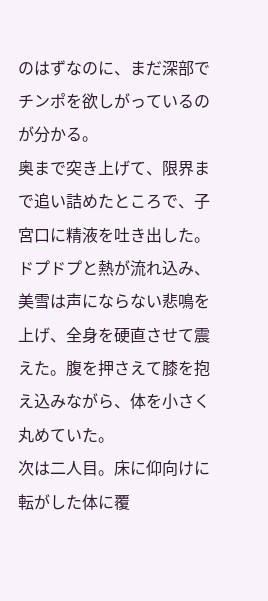のはずなのに、まだ深部でチンポを欲しがっているのが分かる。
奥まで突き上げて、限界まで追い詰めたところで、子宮口に精液を吐き出した。ドプドプと熱が流れ込み、美雪は声にならない悲鳴を上げ、全身を硬直させて震えた。腹を押さえて膝を抱え込みながら、体を小さく丸めていた。
次は二人目。床に仰向けに転がした体に覆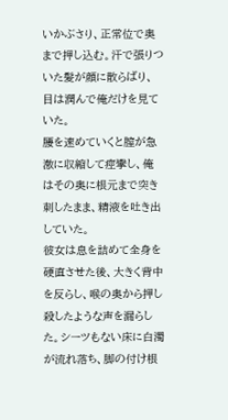いかぶさり、正常位で奥まで押し込む。汗で張りついた髪が顔に散らばり、目は潤んで俺だけを見ていた。
腰を速めていくと膣が急激に収縮して痙攣し、俺はその奥に根元まで突き刺したまま、精液を吐き出していた。
彼女は息を詰めて全身を硬直させた後、大きく背中を反らし、喉の奥から押し殺したような声を漏らした。シーツもない床に白濁が流れ落ち、脚の付け根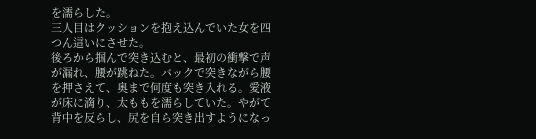を濡らした。
三人目はクッションを抱え込んでいた女を四つん這いにさせた。
後ろから掴んで突き込むと、最初の衝撃で声が漏れ、腰が跳ねた。バックで突きながら腰を押さえて、奥まで何度も突き入れる。愛液が床に滴り、太ももを濡らしていた。やがて背中を反らし、尻を自ら突き出すようになっ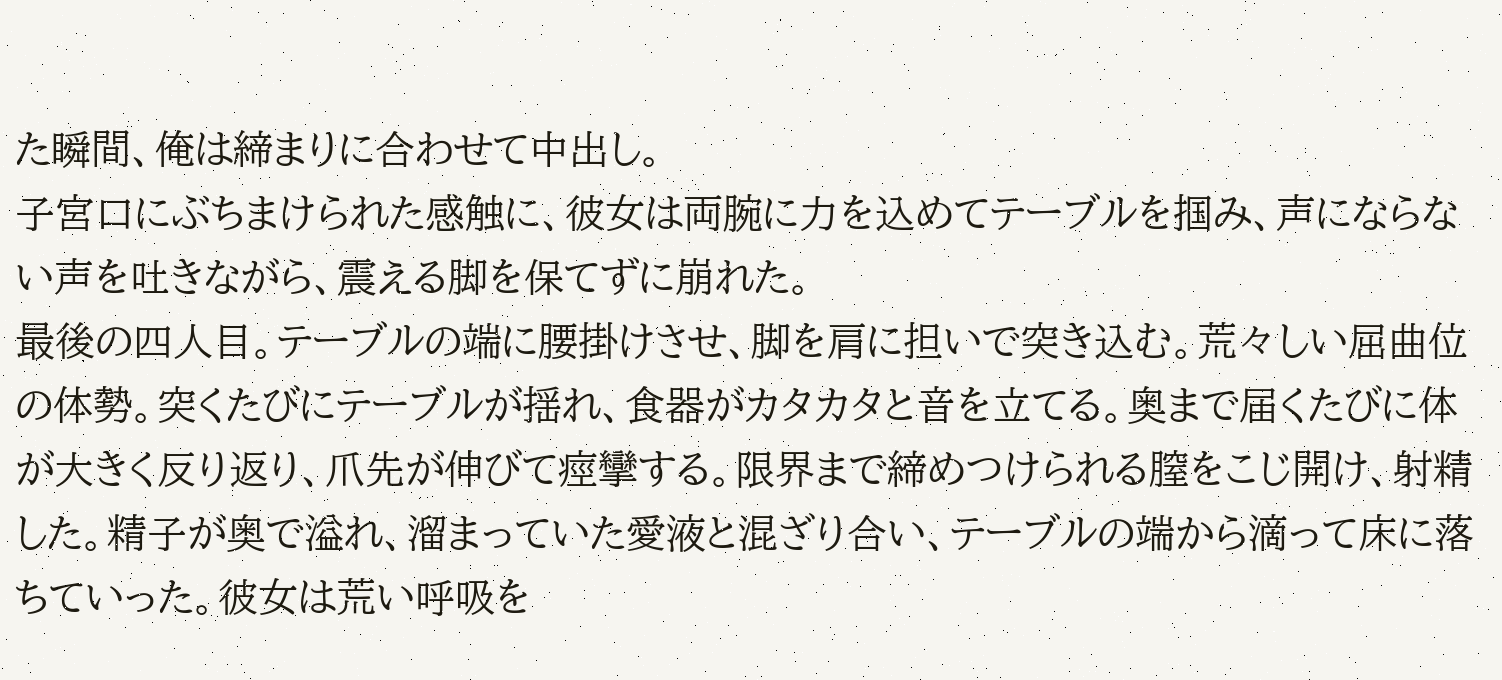た瞬間、俺は締まりに合わせて中出し。
子宮口にぶちまけられた感触に、彼女は両腕に力を込めてテーブルを掴み、声にならない声を吐きながら、震える脚を保てずに崩れた。
最後の四人目。テーブルの端に腰掛けさせ、脚を肩に担いで突き込む。荒々しい屈曲位の体勢。突くたびにテーブルが揺れ、食器がカタカタと音を立てる。奥まで届くたびに体が大きく反り返り、爪先が伸びて痙攣する。限界まで締めつけられる膣をこじ開け、射精した。精子が奥で溢れ、溜まっていた愛液と混ざり合い、テーブルの端から滴って床に落ちていった。彼女は荒い呼吸を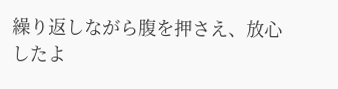繰り返しながら腹を押さえ、放心したよ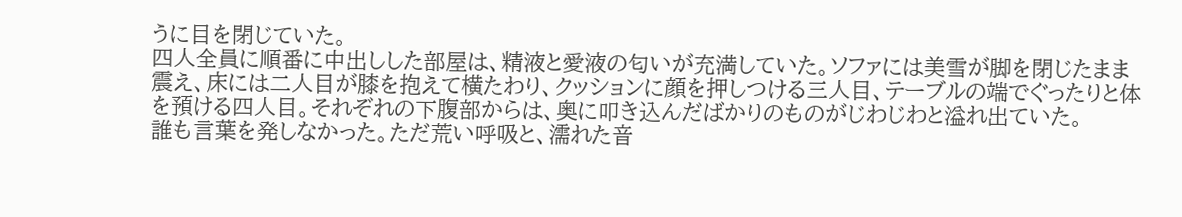うに目を閉じていた。
四人全員に順番に中出しした部屋は、精液と愛液の匂いが充満していた。ソファには美雪が脚を閉じたまま震え、床には二人目が膝を抱えて横たわり、クッションに顔を押しつける三人目、テーブルの端でぐったりと体を預ける四人目。それぞれの下腹部からは、奥に叩き込んだばかりのものがじわじわと溢れ出ていた。
誰も言葉を発しなかった。ただ荒い呼吸と、濡れた音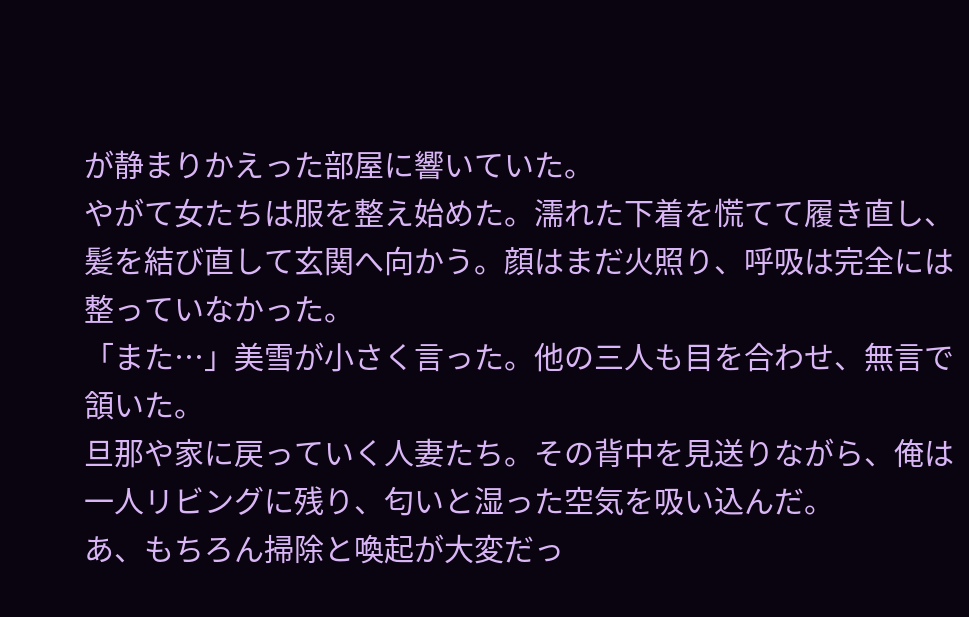が静まりかえった部屋に響いていた。
やがて女たちは服を整え始めた。濡れた下着を慌てて履き直し、髪を結び直して玄関へ向かう。顔はまだ火照り、呼吸は完全には整っていなかった。
「また…」美雪が小さく言った。他の三人も目を合わせ、無言で頷いた。
旦那や家に戻っていく人妻たち。その背中を見送りながら、俺は一人リビングに残り、匂いと湿った空気を吸い込んだ。
あ、もちろん掃除と喚起が大変だっ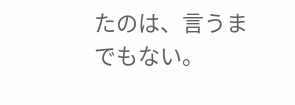たのは、言うまでもない。